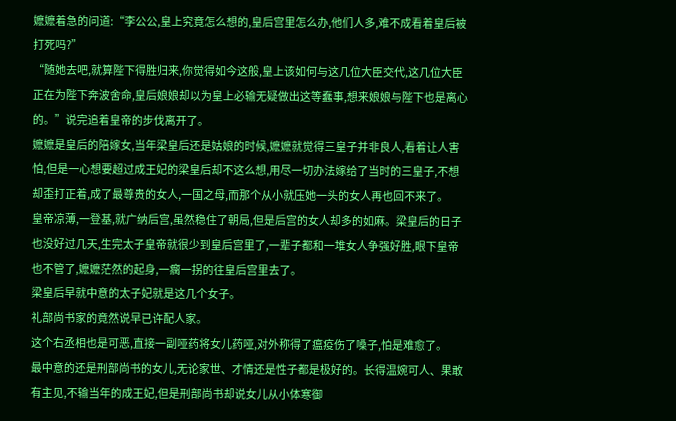嬷嬷着急的问道:“李公公,皇上究竟怎么想的,皇后宫里怎么办,他们人多,难不成看着皇后被打死吗?”
“随她去吧,就算陛下得胜归来,你觉得如今这般,皇上该如何与这几位大臣交代,这几位大臣正在为陛下奔波舍命,皇后娘娘却以为皇上必输无疑做出这等蠢事,想来娘娘与陛下也是离心的。”说完追着皇帝的步伐离开了。
嬷嬷是皇后的陪嫁女,当年梁皇后还是姑娘的时候,嬷嬷就觉得三皇子并非良人,看着让人害怕,但是一心想要超过成王妃的梁皇后却不这么想,用尽一切办法嫁给了当时的三皇子,不想却歪打正着,成了最尊贵的女人,一国之母,而那个从小就压她一头的女人再也回不来了。
皇帝凉薄,一登基,就广纳后宫,虽然稳住了朝局,但是后宫的女人却多的如麻。梁皇后的日子也没好过几天,生完太子皇帝就很少到皇后宫里了,一辈子都和一堆女人争强好胜,眼下皇帝也不管了,嬷嬷茫然的起身,一瘸一拐的往皇后宫里去了。
梁皇后早就中意的太子妃就是这几个女子。
礼部尚书家的竟然说早已许配人家。
这个右丞相也是可恶,直接一副哑药将女儿药哑,对外称得了瘟疫伤了嗓子,怕是难愈了。
最中意的还是刑部尚书的女儿,无论家世、才情还是性子都是极好的。长得温婉可人、果敢有主见,不输当年的成王妃,但是刑部尚书却说女儿从小体寒御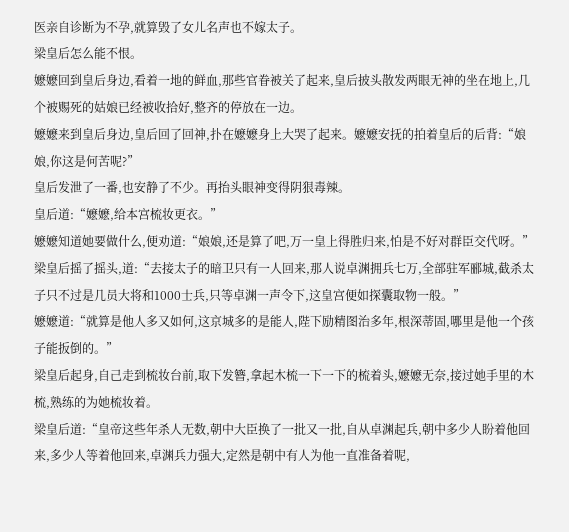医亲自诊断为不孕,就算毁了女儿名声也不嫁太子。
梁皇后怎么能不恨。
嬷嬷回到皇后身边,看着一地的鲜血,那些官眷被关了起来,皇后披头散发两眼无神的坐在地上,几个被赐死的姑娘已经被收拾好,整齐的停放在一边。
嬷嬷来到皇后身边,皇后回了回神,扑在嬷嬷身上大哭了起来。嬷嬷安抚的拍着皇后的后背:“娘娘,你这是何苦呢?”
皇后发泄了一番,也安静了不少。再抬头眼神变得阴狠毒辣。
皇后道:“嬷嬷,给本宫梳妆更衣。”
嬷嬷知道她要做什么,便劝道:“娘娘,还是算了吧,万一皇上得胜归来,怕是不好对群臣交代呀。”
梁皇后摇了摇头,道:“去接太子的暗卫只有一人回来,那人说卓渊拥兵七万,全部驻军郦城,截杀太子只不过是几员大将和1000士兵,只等卓渊一声令下,这皇宫便如探囊取物一般。”
嬷嬷道:“就算是他人多又如何,这京城多的是能人,陛下励精图治多年,根深蒂固,哪里是他一个孩子能扳倒的。”
梁皇后起身,自己走到梳妆台前,取下发簪,拿起木梳一下一下的梳着头,嬷嬷无奈,接过她手里的木梳,熟练的为她梳妆着。
梁皇后道:“皇帝这些年杀人无数,朝中大臣换了一批又一批,自从卓渊起兵,朝中多少人盼着他回来,多少人等着他回来,卓渊兵力强大,定然是朝中有人为他一直准备着呢,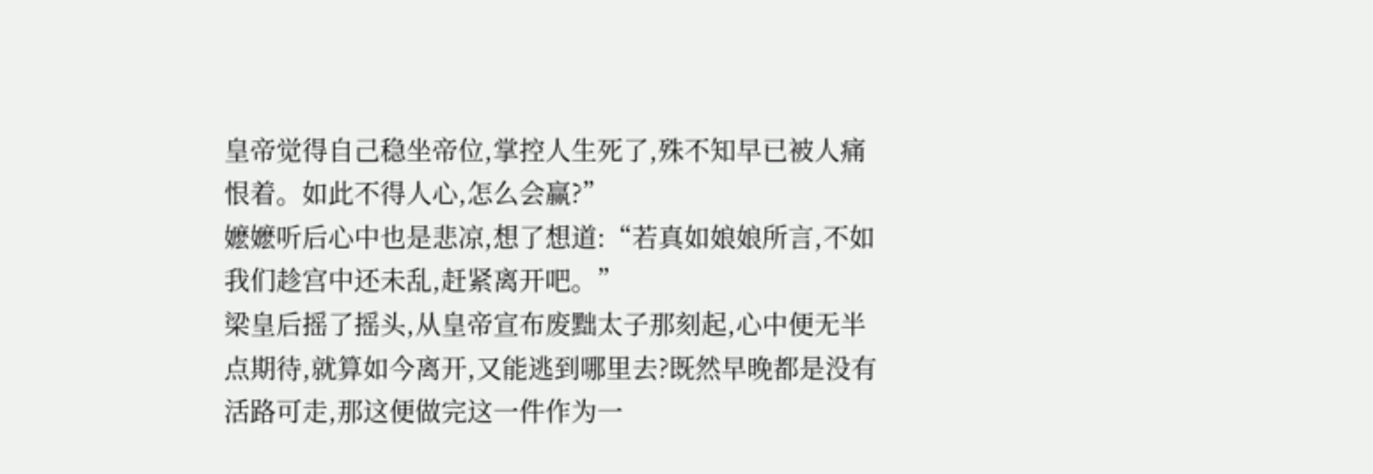皇帝觉得自己稳坐帝位,掌控人生死了,殊不知早已被人痛恨着。如此不得人心,怎么会赢?”
嬷嬷听后心中也是悲凉,想了想道:“若真如娘娘所言,不如我们趁宫中还未乱,赶紧离开吧。”
梁皇后摇了摇头,从皇帝宣布废黜太子那刻起,心中便无半点期待,就算如今离开,又能逃到哪里去?既然早晚都是没有活路可走,那这便做完这一件作为一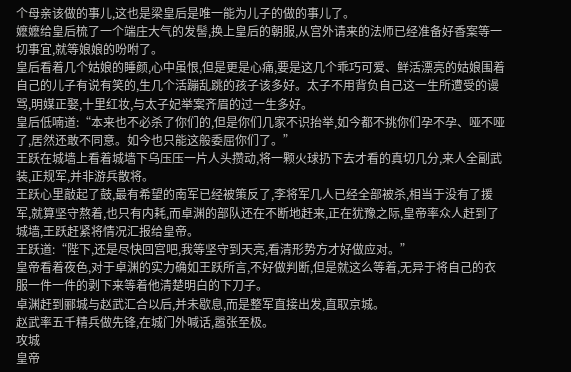个母亲该做的事儿,这也是梁皇后是唯一能为儿子的做的事儿了。
嬷嬷给皇后梳了一个端庄大气的发髻,换上皇后的朝服,从宫外请来的法师已经准备好香案等一切事宜,就等娘娘的吩咐了。
皇后看着几个姑娘的睡颜,心中虽恨,但是更是心痛,要是这几个乖巧可爱、鲜活漂亮的姑娘围着自己的儿子有说有笑的,生几个活蹦乱跳的孩子该多好。太子不用背负自己这一生所遭受的谩骂,明媒正娶,十里红妆,与太子妃举案齐眉的过一生多好。
皇后低喃道:“本来也不必杀了你们的,但是你们几家不识抬举,如今都不挑你们孕不孕、哑不哑了,居然还敢不同意。如今也只能这般委屈你们了。”
王跃在城墙上看着城墙下乌压压一片人头攒动,将一颗火球扔下去才看的真切几分,来人全副武装,正规军,并非游兵散将。
王跃心里敲起了鼓,最有希望的南军已经被策反了,李将军几人已经全部被杀,相当于没有了援军,就算坚守熬着,也只有内耗,而卓渊的部队还在不断地赶来,正在犹豫之际,皇帝率众人赶到了城墙,王跃赶紧将情况汇报给皇帝。
王跃道:“陛下,还是尽快回宫吧,我等坚守到天亮,看清形势方才好做应对。”
皇帝看着夜色,对于卓渊的实力确如王跃所言,不好做判断,但是就这么等着,无异于将自己的衣服一件一件的剥下来等着他清楚明白的下刀子。
卓渊赶到郦城与赵武汇合以后,并未歇息,而是整军直接出发,直取京城。
赵武率五千精兵做先锋,在城门外喊话,嚣张至极。
攻城
皇帝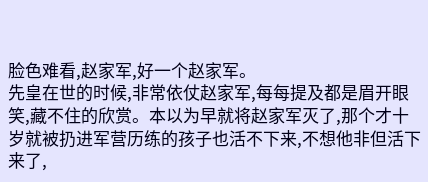脸色难看,赵家军,好一个赵家军。
先皇在世的时候,非常依仗赵家军,每每提及都是眉开眼笑,藏不住的欣赏。本以为早就将赵家军灭了,那个才十岁就被扔进军营历练的孩子也活不下来,不想他非但活下来了,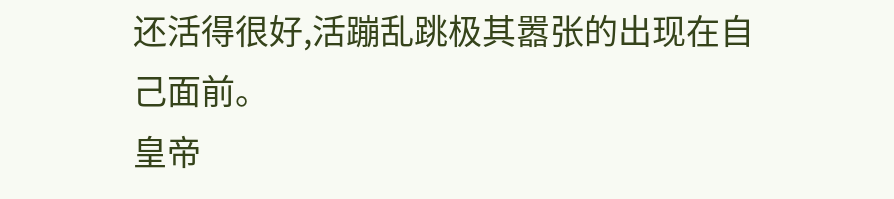还活得很好,活蹦乱跳极其嚣张的出现在自己面前。
皇帝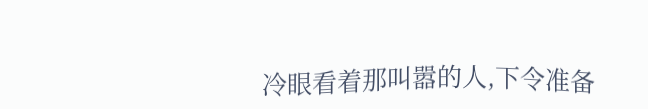冷眼看着那叫嚣的人,下令准备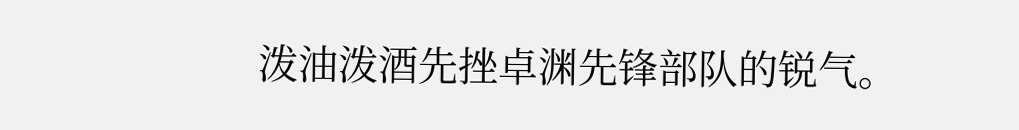泼油泼酒先挫卓渊先锋部队的锐气。